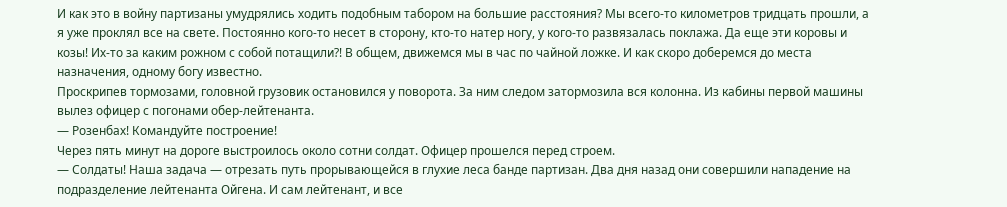И как это в войну партизаны умудрялись ходить подобным табором на большие расстояния? Мы всего-то километров тридцать прошли, а я уже проклял все на свете. Постоянно кого-то несет в сторону, кто-то натер ногу, у кого-то развязалась поклажа. Да еще эти коровы и козы! Их-то за каким рожном с собой потащили?! В общем, движемся мы в час по чайной ложке. И как скоро доберемся до места назначения, одному богу известно.
Проскрипев тормозами, головной грузовик остановился у поворота. За ним следом затормозила вся колонна. Из кабины первой машины вылез офицер с погонами обер-лейтенанта.
— Розенбах! Командуйте построение!
Через пять минут на дороге выстроилось около сотни солдат. Офицер прошелся перед строем.
— Солдаты! Наша задача — отрезать путь прорывающейся в глухие леса банде партизан. Два дня назад они совершили нападение на подразделение лейтенанта Ойгена. И сам лейтенант, и все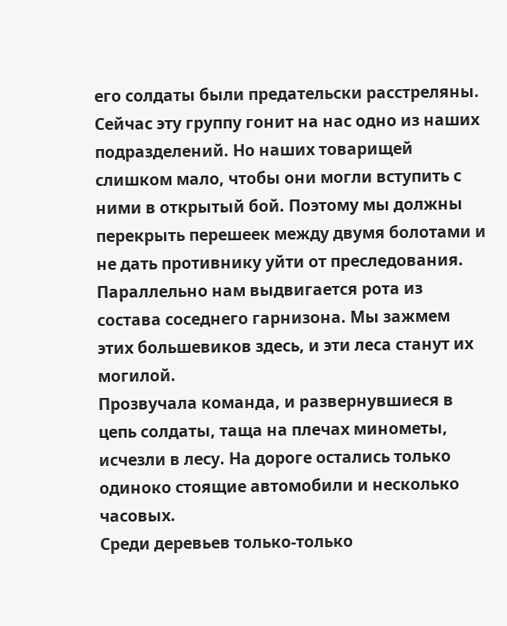его солдаты были предательски расстреляны. Сейчас эту группу гонит на нас одно из наших подразделений. Но наших товарищей слишком мало, чтобы они могли вступить с ними в открытый бой. Поэтому мы должны перекрыть перешеек между двумя болотами и не дать противнику уйти от преследования. Параллельно нам выдвигается рота из состава соседнего гарнизона. Мы зажмем этих большевиков здесь, и эти леса станут их могилой.
Прозвучала команда, и развернувшиеся в цепь солдаты, таща на плечах минометы, исчезли в лесу. На дороге остались только одиноко стоящие автомобили и несколько часовых.
Среди деревьев только-только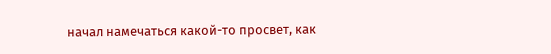начал намечаться какой-то просвет, как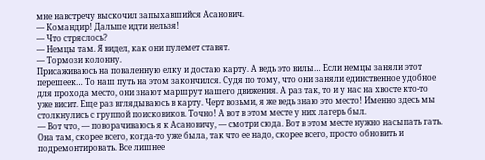мне навстречу выскочил запыхавшийся Асанович.
— Командир! Дальше идти нельзя!
— Что стряслось?
— Немцы там. Я видел, как они пулемет ставят.
— Тормози колонну.
Присаживаюсь на поваленную елку и достаю карту. А ведь это вилы… Если немцы заняли этот перешеек… То наш путь на этом закончился. Судя по тому, что они заняли единственное удобное для прохода место, они знают маршрут нашего движения. А раз так, то и у нас на хвосте кто-то уже висит. Еще раз вглядываюсь в карту. Черт возьми, я же ведь знаю это место! Именно здесь мы столкнулись с группой поисковиков. Точно! А вот в этом месте у них лагерь был.
— Вот что, — поворачиваюсь я к Асановичу, — смотри сюда. Вот в этом месте нужно насыпать гать. Она там, скорее всего, когда-то уже была, так что ее надо, скорее всего, просто обновить и подремонтировать. Все лишнее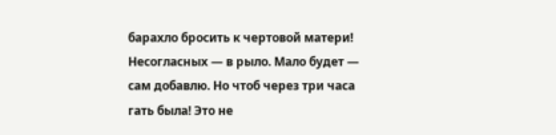барахло бросить к чертовой матери! Несогласных — в рыло. Мало будет — сам добавлю. Но чтоб через три часа гать была! Это не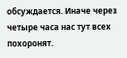обсуждается. Иначе через четыре часа нас тут всех похоронят.